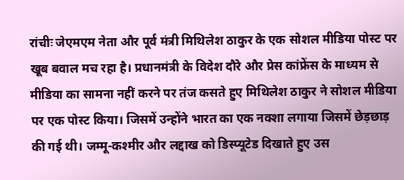रांचीः जेएमएम नेता और पूर्व मंत्री मिथिलेश ठाकुर के एक सोशल मीडिया पोस्ट पर खूब बवाल मच रहा है। प्रधानमंत्री के विदेश दौरे और प्रेस कांफ्रेंस के माध्यम से मीडिया का सामना नहीं करने पर तंज कसते हुए मिथिलेश ठाकुर ने सोशल मीडिया पर एक पोस्ट किया। जिसमें उन्होंने भारत का एक नक्शा लगाया जिसमें छेड़छाड़ की गई थी। जम्मू-कश्मीर और लद्दाख को डिस्प्यूटेड दिखाते हुए उस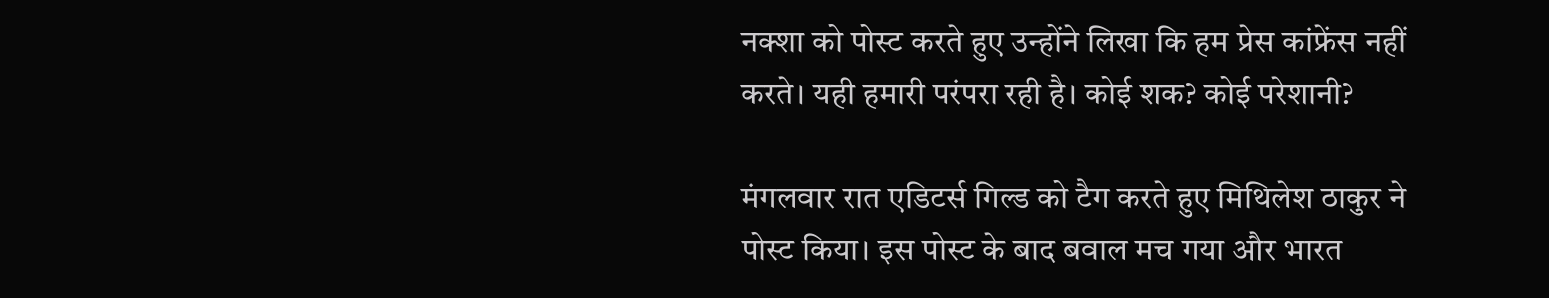नक्शा को पोस्ट करते हुए उन्होंने लिखा कि हम प्रेस कांफ्रेंस नहीं करते। यही हमारी परंपरा रही है। कोई शक? कोई परेशानी?

मंगलवार रात एडिटर्स गिल्ड को टैग करते हुए मिथिलेश ठाकुर ने पोस्ट किया। इस पोस्ट के बाद बवाल मच गया और भारत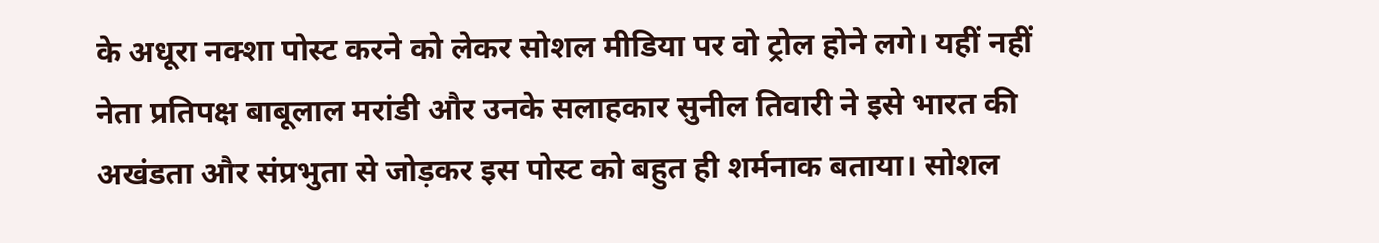के अधूरा नक्शा पोस्ट करने को लेकर सोशल मीडिया पर वो ट्रोल होने लगे। यहीं नहीं नेता प्रतिपक्ष बाबूलाल मरांडी और उनके सलाहकार सुनील तिवारी ने इसे भारत की अखंडता और संप्रभुता से जोड़कर इस पोस्ट को बहुत ही शर्मनाक बताया। सोशल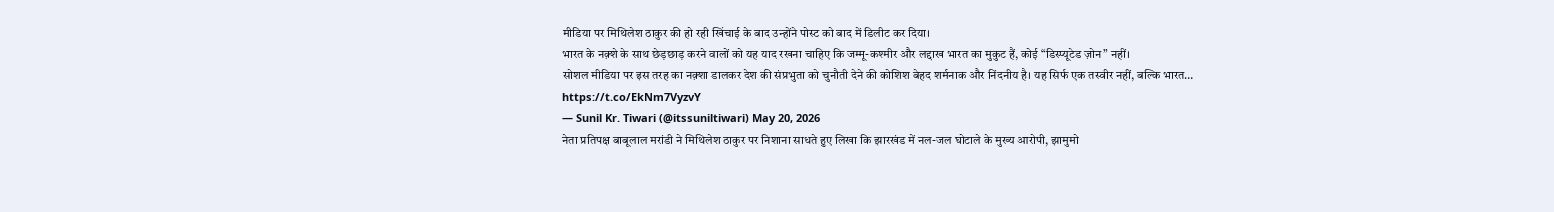मीडिया पर मिथिलेश ठाकुर की हो रही खिंचाई के बाद उन्होंने पोस्ट को बाद में डिलीट कर दिया।
भारत के नक़्शे के साथ छेड़छाड़ करने वालों को यह याद रखना चाहिए कि जम्मू-कश्मीर और लद्दाख भारत का मुकुट हैं, कोई “डिस्प्यूटेड ज़ोन” नहीं।
सोशल मीडिया पर इस तरह का नक़्शा डालकर देश की संप्रभुता को चुनौती देने की कोशिश बेहद शर्मनाक और निंदनीय है। यह सिर्फ एक तस्वीर नहीं, बल्कि भारत… https://t.co/EkNm7VyzvY
— Sunil Kr. Tiwari (@itssuniltiwari) May 20, 2026
नेता प्रतिपक्ष बाबूलाल मरांडी ने मिथिलेश ठाकुर पर निशाना साधते हुए लिखा कि झारखंड में नल-जल घोटाले के मुख्य आरोपी, झामुमो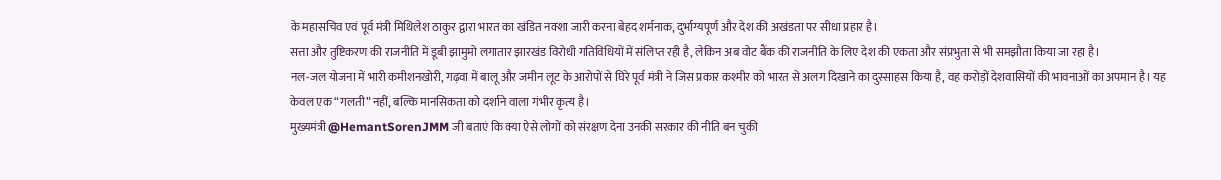के महासचिव एवं पूर्व मंत्री मिथिलेश ठाकुर द्वारा भारत का खंडित नक्शा जारी करना बेहद शर्मनाक, दुर्भाग्यपूर्ण और देश की अखंडता पर सीधा प्रहार है।
सत्ता और तुष्टिकरण की राजनीति में डूबी झामुमो लगातार झारखंड विरोधी गतिविधियों में संलिप्त रही है, लेकिन अब वोट बैंक की राजनीति के लिए देश की एकता और संप्रभुता से भी समझौता किया जा रहा है।
नल-जल योजना में भारी कमीशनखोरी, गढ़वा में बालू और जमीन लूट के आरोपों से घिरे पूर्व मंत्री ने जिस प्रकार कश्मीर को भारत से अलग दिखाने का दुस्साहस किया है, वह करोड़ों देशवासियों की भावनाओं का अपमान है। यह केवल एक “गलती” नहीं, बल्कि मानसिकता को दर्शाने वाला गंभीर कृत्य है।
मुख्यमंत्री @HemantSorenJMM जी बताएं कि क्या ऐसे लोगों को संरक्षण देना उनकी सरकार की नीति बन चुकी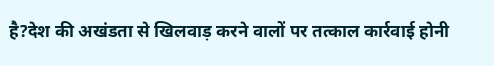है?देश की अखंडता से खिलवाड़ करने वालों पर तत्काल कार्रवाई होनी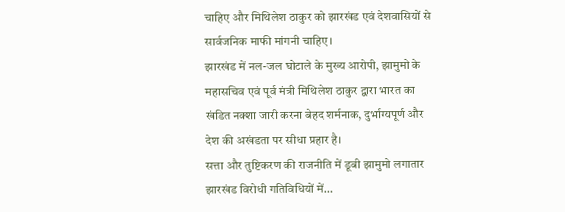चाहिए और मिथिलेश ठाकुर को झारखंड एवं देशवासियों से सार्वजनिक माफी मांगनी चाहिए।
झारखंड में नल-जल घोटाले के मुख्य आरोपी, झामुमो के महासचिव एवं पूर्व मंत्री मिथिलेश ठाकुर द्वारा भारत का खंडित नक्शा जारी करना बेहद शर्मनाक, दुर्भाग्यपूर्ण और देश की अखंडता पर सीधा प्रहार है।
सत्ता और तुष्टिकरण की राजनीति में डूबी झामुमो लगातार झारखंड विरोधी गतिविधियों में…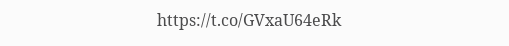https://t.co/GVxaU64eRk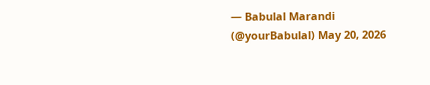— Babulal Marandi (@yourBabulal) May 20, 2026